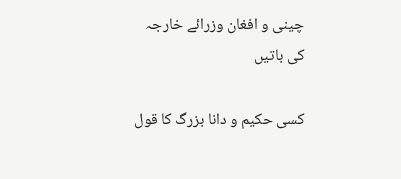چینی و افغان وزرائے خارجہ کی باتیں

کسی حکیم و دانا بزرگ کا قول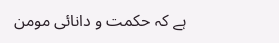ہے کہ حکمت و دانائی مومن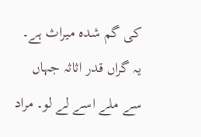کی گم شدہ میراث ہے۔ یہ گراں قدر اثاثہ جہاں سے ملے اسے لے لو۔ مراد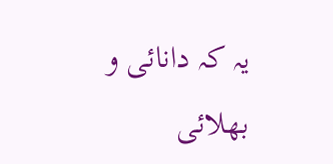یہ کہ دانائی و بھلائی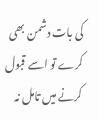کی بات دشمن بھی کرے تو اسے قبول کرنے میں تامل نہ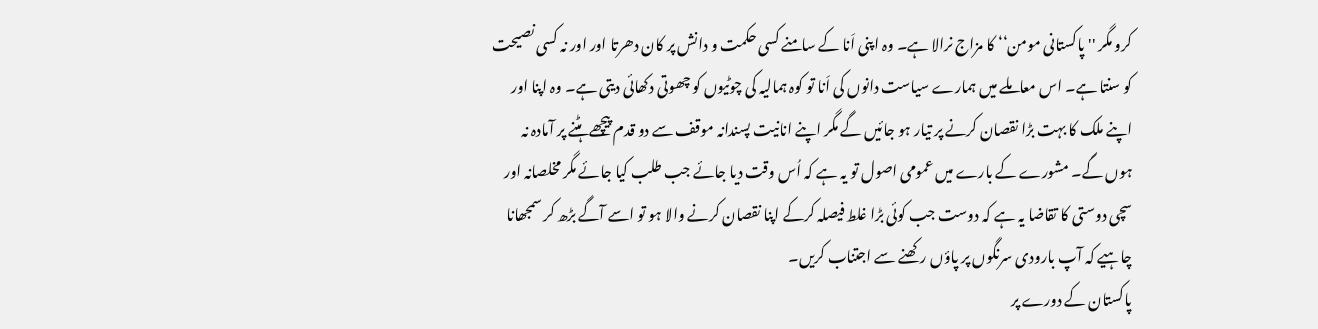کرو مگر ''پاکستانی مومن‘‘ کا مزاج نرالا ہے۔ وہ اپنی اَنا کے سامنے کسی حکمت و دانش پر کان دھرتا اور اور نہ کسی نصیحت کو سنتا ہے۔ اس معاملے میں ہمارے سیاست دانوں کی اَنا تو کوہ ہمالیہ کی چوٹیوں کو چھوتی دکھائی دیتی ہے۔ وہ اپنا اور اپنے ملک کا بہت بڑا نقصان کرنے پر تیار ہو جائیں گے مگر اپنے انانیت پسندانہ موقف سے دو قدم پیچھے ہٹنے پر آمادہ نہ ہوں گے۔ مشورے کے بارے میں عمومی اصول تو یہ ہے کہ اُس وقت دیا جائے جب طلب کیا جائے مگر مخلصانہ اور سچی دوستی کا تقاضا یہ ہے کہ دوست جب کوئی بڑا غلط فیصلہ کرکے اپنا نقصان کرنے والا ہو تو اسے آگے بڑھ کر سمجھانا چاہیے کہ آپ بارودی سرنگوں پر پاؤں رکھنے سے اجتناب کریں۔
پاکستان کے دورے پر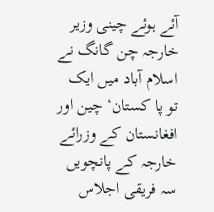آئے ہوئے چینی وزیر خارجہ چن گانگ نے اسلام آباد میں ایک تو پا کستان‘ چین اور افغانستان کے وزرائے خارجہ کے پانچویں سہ فریقی اجلاس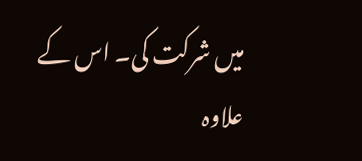میں شرکت کی۔ اس کے علاوہ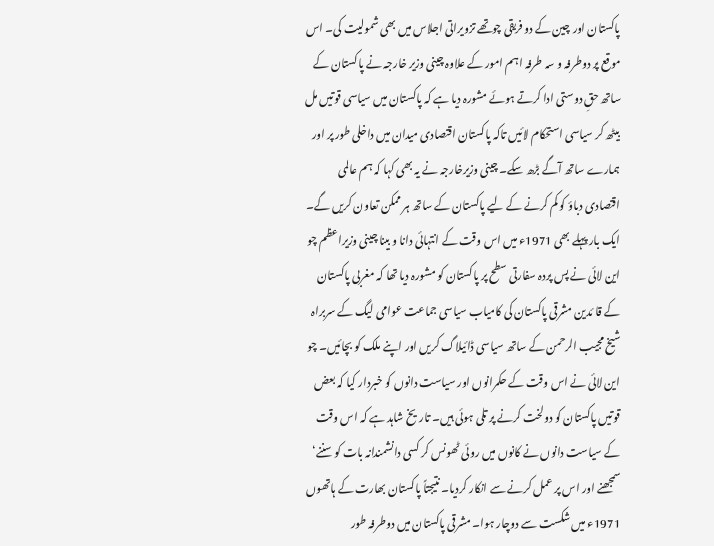پاکستان اور چین کے دو فریقی چوتھے تزویراتی اجلاس میں بھی شمولیت کی۔ اس موقع پر دوطرفہ و سہ طرفہ اہم امور کے علاوہ چینی وزیر خارجہ نے پاکستان کے ساتھ حقِ دوستی ادا کرتے ہوئے مشورہ دیا ہے کہ پاکستان میں سیاسی قوتیں مل بیٹھ کر سیاسی استحکام لائیں تاکہ پاکستان اقتصادی میدان میں داخلی طور پر اور ہمارے ساتھ آگے بڑھ سکے۔ چینی وزیرخارجہ نے یہ بھی کہا کہ ہم عالمی اقتصادی دباؤ کو کم کرنے کے لیے پاکستان کے ساتھ ہر ممکن تعاون کریں گے۔
ایک بار پہلے بھی 1971ء میں اس وقت کے انتہائی دانا و بینا چینی وزیراعظم چو این لائی نے پس پردہ سفارتی سطح پر پاکستان کو مشورہ دیا تھا کہ مغربی پاکستان کے قا ئدین مشرقی پاکستان کی کامیاب سیاسی جماعت عوامی لیگ کے سربراہ شیخ مجیب الرحمن کے ساتھ سیاسی ڈائیلاگ کریں اور اپنے ملک کو بچائیں۔ چو این لائی نے اس وقت کے حکمرانوں اور سیاست دانوں کو خبردار کیا کہ بعض قوتیں پاکستان کو دولخت کرنے پر تلی ہوئی ہیں۔ تاریخ شاہد ہے کہ اس وقت کے سیاست دانوں نے کانوں میں روئی ٹھونس کر کسی دانشمندانہ بات کو سننے‘ سمجھنے اور اس پر عمل کرنے سے انکار کردیا۔ نتیجتاً پاکستان بھارت کے ہاتھوں 1971ء میں شکست سے دوچار ہوا۔ مشرقی پاکستان میں دوطرفہ طور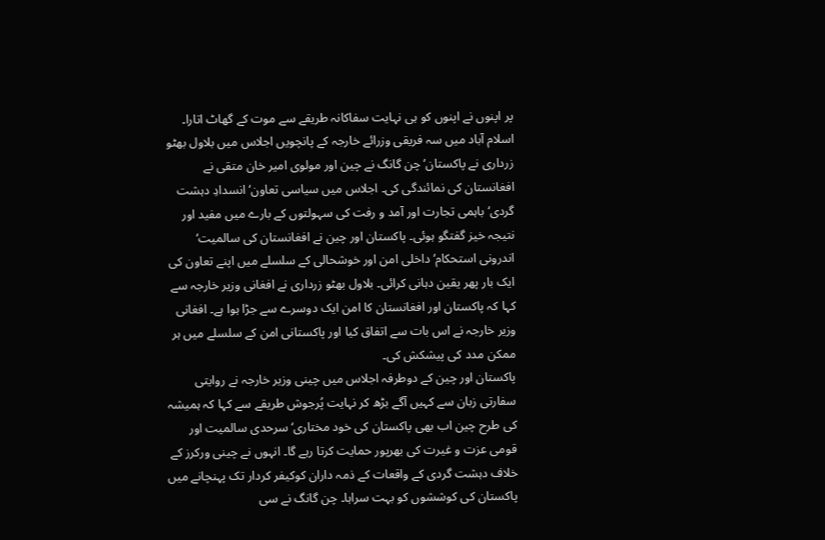پر اپنوں نے اپنوں کو ہی نہایت سفاکانہ طریقے سے موت کے گھاٹ اتارا۔
اسلام آباد میں سہ فریقی وزرائے خارجہ کے پانچویں اجلاس میں بلاول بھٹو زرداری نے پاکستان‘ چن گانگ نے چین اور مولوی امیر خان متقی نے افغانستان کی نمائندگی کی۔ اجلاس میں سیاسی تعاون‘ انسدادِ دہشت گردی‘ باہمی تجارت اور آمد و رفت کی سہولتوں کے بارے میں مفید اور نتیجہ خیز گفتگو ہوئی۔ پاکستان اور چین نے افغانستان کی سالمیت‘ اندرونی استحکام‘ داخلی امن اور خوشحالی کے سلسلے میں اپنے تعاون کی ایک بار پھر یقین دہانی کرائی۔ بلاول بھٹو زرداری نے افغانی وزیر خارجہ سے کہا کہ پاکستان اور افغانستان کا امن ایک دوسرے سے جڑا ہوا ہے۔ افغانی وزیر خارجہ نے اس بات سے اتفاق کیا اور پاکستانی امن کے سلسلے میں ہر ممکن مدد کی پیشکش کی۔
پاکستان اور چین کے دوطرفہ اجلاس میں چینی وزیر خارجہ نے روایتی سفارتی زبان سے کہیں آگے بڑھ کر نہایت پُرجوش طریقے سے کہا کہ ہمیشہ کی طرح چین اب بھی پاکستان کی خود مختاری‘ سرحدی سالمیت اور قومی عزت و غیرت کی بھرپور حمایت کرتا رہے گا۔ انہوں نے چینی ورکرز کے خلاف دہشت گردی کے واقعات کے ذمہ داران کوکیفر کردار تک پہنچانے میں پاکستان کی کوششوں کو بہت سراہا۔ چن گانگ نے سی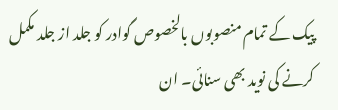پیک کے تمام منصوبوں بالخصوص گوادر کو جلد از جلد مکمل کرنے کی نوید بھی سنائی۔ ان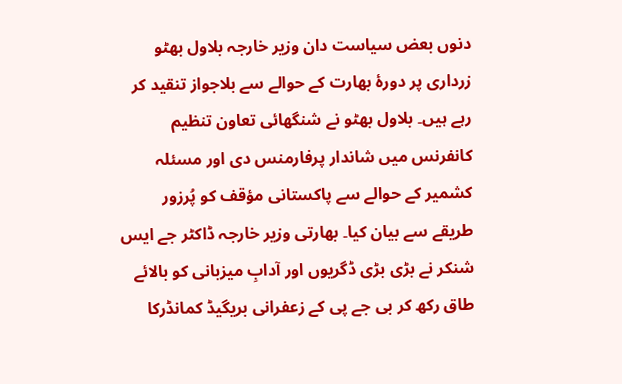دنوں بعض سیاست دان وزیر خارجہ بلاول بھٹو زرداری پر دورۂ بھارت کے حوالے سے بلاجواز تنقید کر رہے ہیں۔ بلاول بھٹو نے شنگھائی تعاون تنظیم کانفرنس میں شاندار پرفارمنس دی اور مسئلہ کشمیر کے حوالے سے پاکستانی مؤقف کو پُرزور طریقے سے بیان کیا۔ بھارتی وزیر خارجہ ڈاکٹر جے ایس شنکر نے بڑی بڑی ڈگریوں اور آدابِ میزبانی کو بالائے طاق رکھ کر بی جے پی کے زعفرانی بریگیڈ کمانڈرکا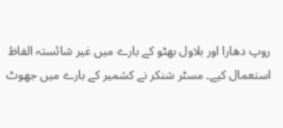روپ دھارا اور بلاول بھٹو کے بارے میں غیر شائستہ الفاظ استعمال کیے۔ مسٹر شنکر نے کشمیر کے بارے میں جھوٹ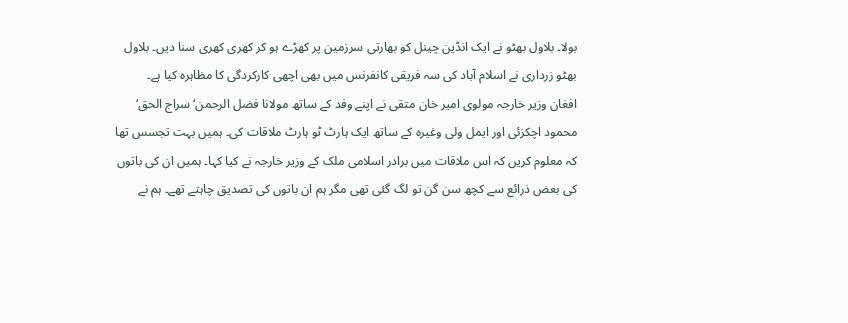بولا۔ بلاول بھٹو نے ایک انڈین چینل کو بھارتی سرزمین پر کھڑے ہو کر کھری کھری سنا دیں۔ بلاول بھٹو زرداری نے اسلام آباد کی سہ فریقی کانفرنس میں بھی اچھی کارکردگی کا مظاہرہ کیا ہے۔
افغان وزیر خارجہ مولوی امیر خان متقی نے اپنے وفد کے ساتھ مولانا فضل الرحمن‘ سراج الحق‘ محمود اچکزئی اور ایمل ولی وغیرہ کے ساتھ ایک ہارٹ ٹو ہارٹ ملاقات کی۔ ہمیں بہت تجسس تھا کہ معلوم کریں کہ اس ملاقات میں برادر اسلامی ملک کے وزیر خارجہ نے کیا کہا۔ ہمیں ان کی باتوں کی بعض ذرائع سے کچھ سن گن تو لگ گئی تھی مگر ہم ان باتوں کی تصدیق چاہتے تھے۔ ہم نے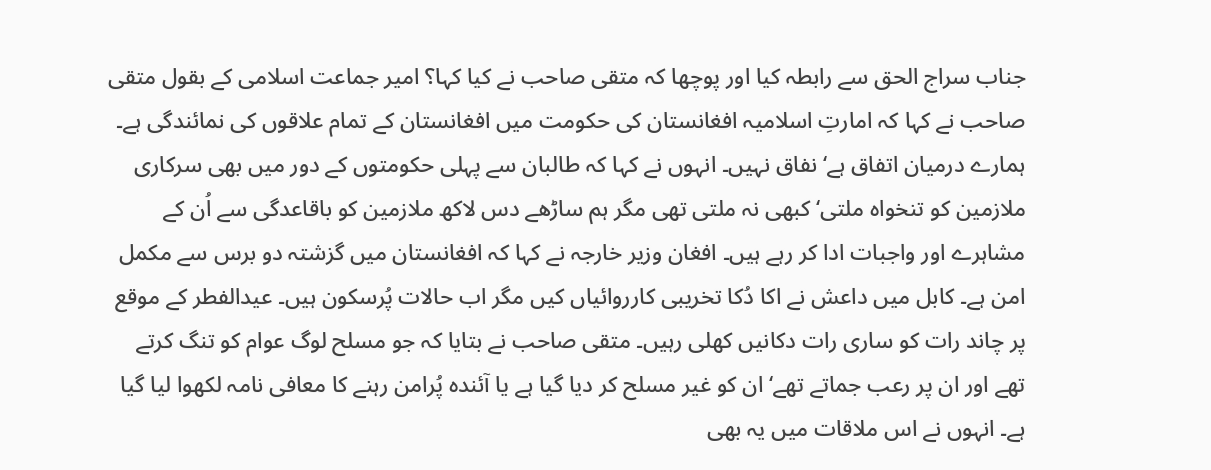جناب سراج الحق سے رابطہ کیا اور پوچھا کہ متقی صاحب نے کیا کہا؟ امیر جماعت اسلامی کے بقول متقی صاحب نے کہا کہ امارتِ اسلامیہ افغانستان کی حکومت میں افغانستان کے تمام علاقوں کی نمائندگی ہے۔ ہمارے درمیان اتفاق ہے‘ نفاق نہیں۔ انہوں نے کہا کہ طالبان سے پہلی حکومتوں کے دور میں بھی سرکاری ملازمین کو تنخواہ ملتی‘ کبھی نہ ملتی تھی مگر ہم ساڑھے دس لاکھ ملازمین کو باقاعدگی سے اُن کے مشاہرے اور واجبات ادا کر رہے ہیں۔ افغان وزیر خارجہ نے کہا کہ افغانستان میں گزشتہ دو برس سے مکمل امن ہے۔ کابل میں داعش نے اکا دُکا تخریبی کارروائیاں کیں مگر اب حالات پُرسکون ہیں۔ عیدالفطر کے موقع پر چاند رات کو ساری رات دکانیں کھلی رہیں۔ متقی صاحب نے بتایا کہ جو مسلح لوگ عوام کو تنگ کرتے تھے اور ان پر رعب جماتے تھے‘ ان کو غیر مسلح کر دیا گیا ہے یا آئندہ پُرامن رہنے کا معافی نامہ لکھوا لیا گیا ہے۔ انہوں نے اس ملاقات میں یہ بھی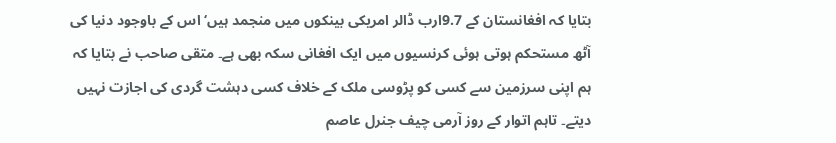بتایا کہ افغانستان کے 9.7ارب ڈالر امریکی بینکوں میں منجمد ہیں‘ اس کے باوجود دنیا کی آٹھ مستحکم ہوتی ہوئی کرنسیوں میں ایک افغانی سکہ بھی ہے۔ متقی صاحب نے بتایا کہ ہم اپنی سرزمین سے کسی کو پڑوسی ملک کے خلاف کسی دہشت گردی کی اجازت نہیں دیتے۔ تاہم اتوار کے روز آرمی چیف جنرل عاصم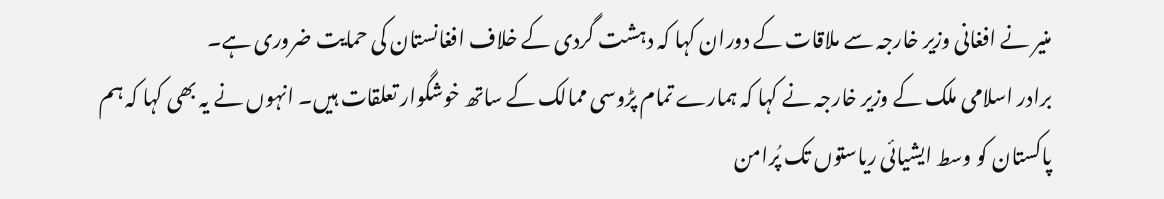منیر نے افغانی وزیر خارجہ سے ملاقات کے دوران کہا کہ دہشت گردی کے خلاف افغانستان کی حمایت ضروری ہے۔
برادر اسلامی ملک کے وزیر خارجہ نے کہا کہ ہمارے تمام پڑوسی ممالک کے ساتھ خوشگوار تعلقات ہیں۔ انہوں نے یہ بھی کہا کہ ہم پاکستان کو وسط ایشیائی ریاستوں تک پُرامن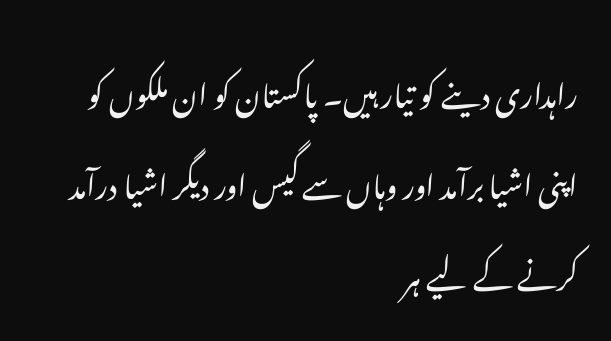راہداری دینے کو تیار ہیں۔ پاکستان کو ان ملکوں کو اپنی اشیا برآمد اور وہاں سے گیس اور دیگر اشیا درآمد کرنے کے لیے ہر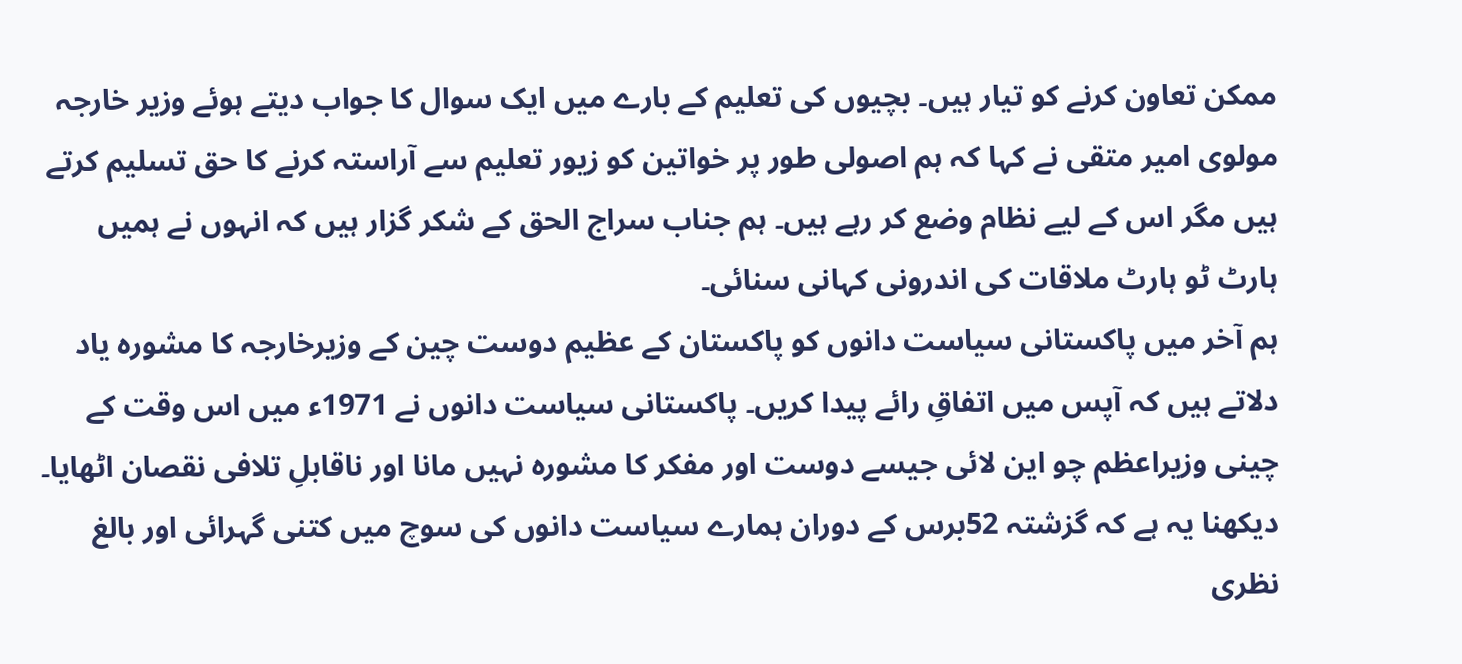ممکن تعاون کرنے کو تیار ہیں۔ بچیوں کی تعلیم کے بارے میں ایک سوال کا جواب دیتے ہوئے وزیر خارجہ مولوی امیر متقی نے کہا کہ ہم اصولی طور پر خواتین کو زیور تعلیم سے آراستہ کرنے کا حق تسلیم کرتے ہیں مگر اس کے لیے نظام وضع کر رہے ہیں۔ ہم جناب سراج الحق کے شکر گزار ہیں کہ انہوں نے ہمیں ہارٹ ٹو ہارٹ ملاقات کی اندرونی کہانی سنائی۔
ہم آخر میں پاکستانی سیاست دانوں کو پاکستان کے عظیم دوست چین کے وزیرخارجہ کا مشورہ یاد دلاتے ہیں کہ آپس میں اتفاقِ رائے پیدا کریں۔ پاکستانی سیاست دانوں نے 1971ء میں اس وقت کے چینی وزیراعظم چو این لائی جیسے دوست اور مفکر کا مشورہ نہیں مانا اور ناقابلِ تلافی نقصان اٹھایا۔ دیکھنا یہ ہے کہ گزشتہ 52برس کے دوران ہمارے سیاست دانوں کی سوچ میں کتنی گہرائی اور بالغ نظری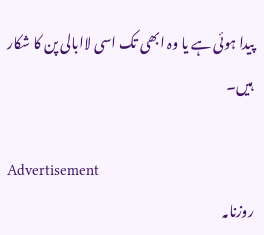پیدا ہوئی ہے یا وہ ابھی تک اسی لاابالی پن کا شکار ہیں۔

Advertisement
روزنامہ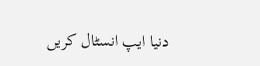دنیا ایپ انسٹال کریں